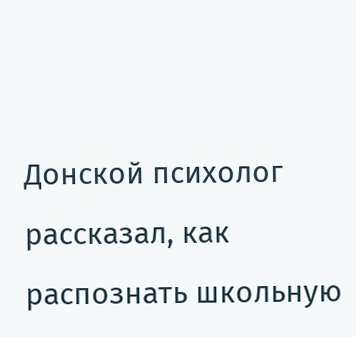Донской психолог рассказал, как распознать школьную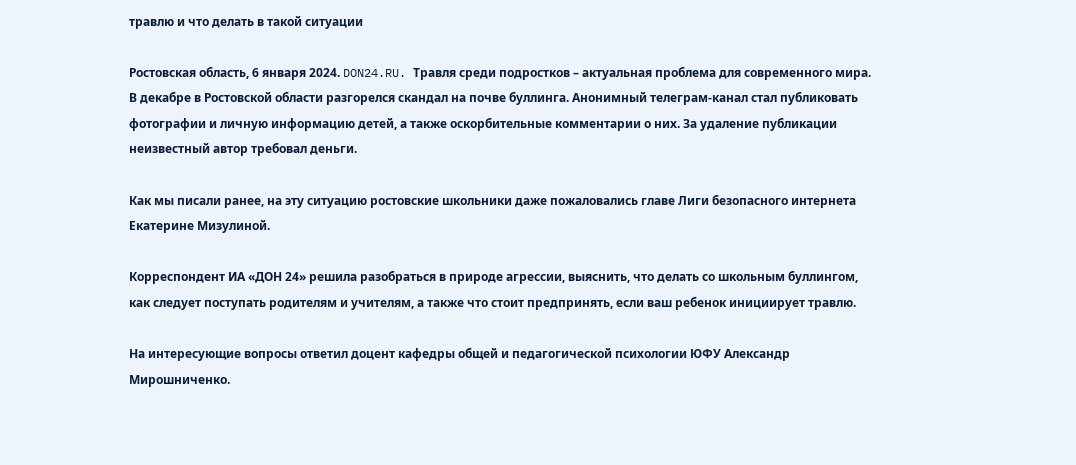травлю и что делать в такой ситуации

Ростовская область, 6 января 2024. DON24.RU. Травля среди подростков – актуальная проблема для современного мира. В декабре в Ростовской области разгорелся скандал на почве буллинга. Анонимный телеграм-канал стал публиковать фотографии и личную информацию детей, а также оскорбительные комментарии о них. За удаление публикации неизвестный автор требовал деньги.

Как мы писали ранее, на эту ситуацию ростовские школьники даже пожаловались главе Лиги безопасного интернета Екатерине Мизулиной.

Корреспондент ИА «ДОН 24» решила разобраться в природе агрессии, выяснить, что делать со школьным буллингом, как следует поступать родителям и учителям, а также что стоит предпринять, если ваш ребенок инициирует травлю.

На интересующие вопросы ответил доцент кафедры общей и педагогической психологии ЮФУ Александр Мирошниченко.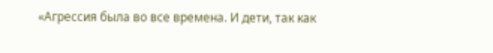«Агрессия была во все времена. И дети, так как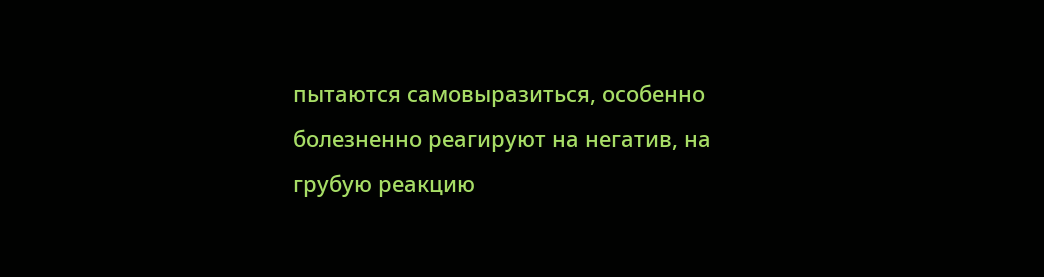пытаются самовыразиться, особенно болезненно реагируют на негатив, на грубую реакцию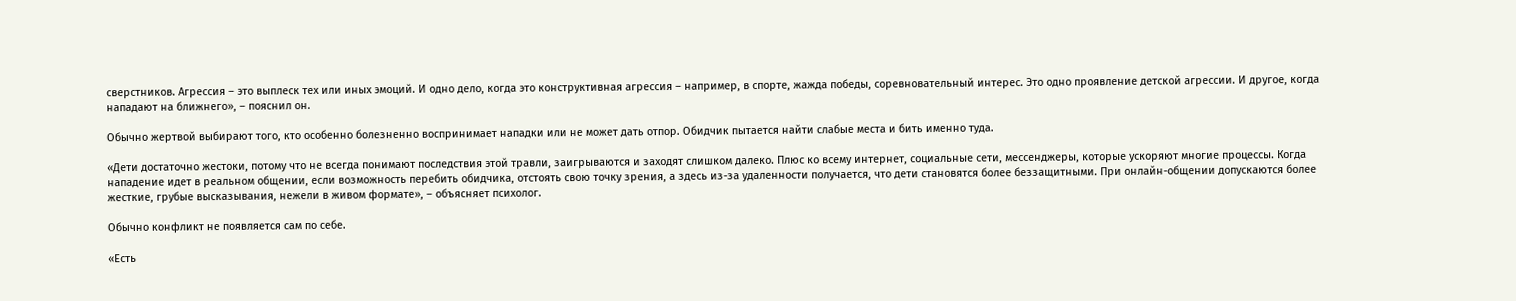сверстников. Агрессия – это выплеск тех или иных эмоций. И одно дело, когда это конструктивная агрессия – например, в спорте, жажда победы, соревновательный интерес. Это одно проявление детской агрессии. И другое, когда нападают на ближнего», – пояснил он.

Обычно жертвой выбирают того, кто особенно болезненно воспринимает нападки или не может дать отпор. Обидчик пытается найти слабые места и бить именно туда.

«Дети достаточно жестоки, потому что не всегда понимают последствия этой травли, заигрываются и заходят слишком далеко. Плюс ко всему интернет, социальные сети, мессенджеры, которые ускоряют многие процессы. Когда нападение идет в реальном общении, если возможность перебить обидчика, отстоять свою точку зрения, а здесь из-за удаленности получается, что дети становятся более беззащитными. При онлайн-общении допускаются более жесткие, грубые высказывания, нежели в живом формате», – объясняет психолог.

Обычно конфликт не появляется сам по себе.

«Есть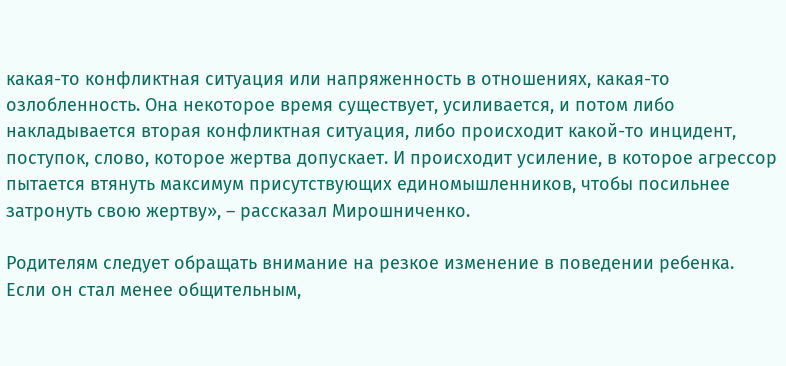какая-то конфликтная ситуация или напряженность в отношениях, какая-то озлобленность. Она некоторое время существует, усиливается, и потом либо накладывается вторая конфликтная ситуация, либо происходит какой-то инцидент, поступок, слово, которое жертва допускает. И происходит усиление, в которое агрессор пытается втянуть максимум присутствующих единомышленников, чтобы посильнее затронуть свою жертву», – рассказал Мирошниченко.

Родителям следует обращать внимание на резкое изменение в поведении ребенка. Если он стал менее общительным,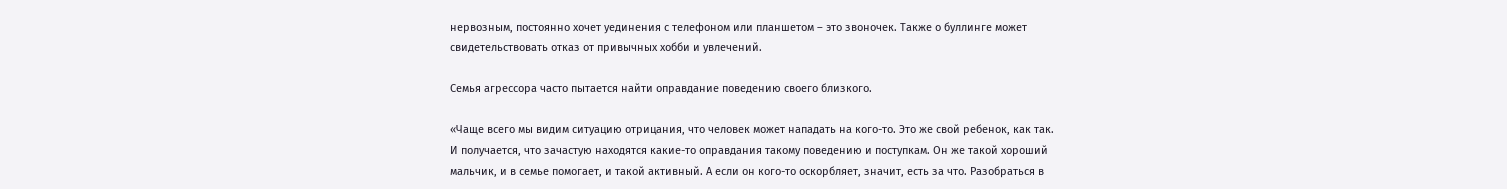нервозным, постоянно хочет уединения с телефоном или планшетом – это звоночек. Также о буллинге может свидетельствовать отказ от привычных хобби и увлечений.

Семья агрессора часто пытается найти оправдание поведению своего близкого.

«Чаще всего мы видим ситуацию отрицания, что человек может нападать на кого-то. Это же свой ребенок, как так. И получается, что зачастую находятся какие-то оправдания такому поведению и поступкам. Он же такой хороший мальчик, и в семье помогает, и такой активный. А если он кого-то оскорбляет, значит, есть за что. Разобраться в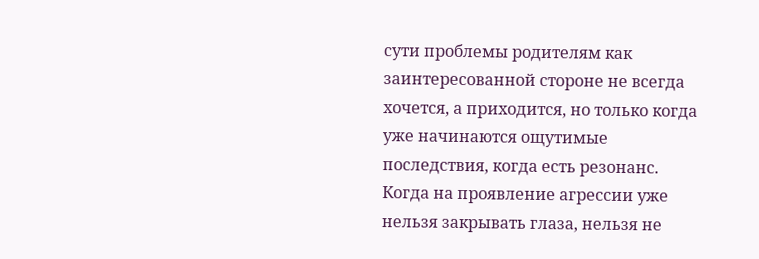сути проблемы родителям как заинтересованной стороне не всегда хочется, а приходится, но только когда уже начинаются ощутимые последствия, когда есть резонанс. Когда на проявление агрессии уже нельзя закрывать глаза, нельзя не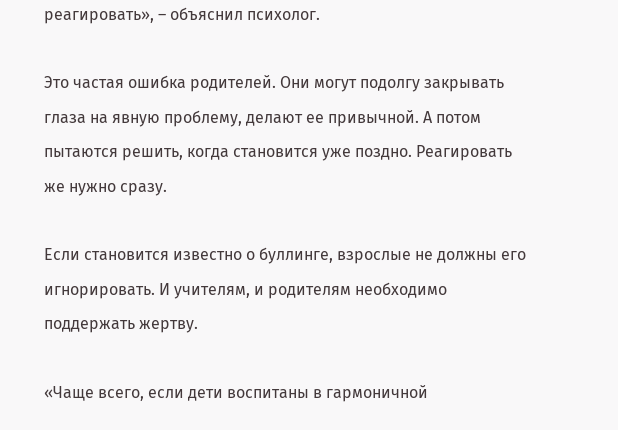реагировать», – объяснил психолог.

Это частая ошибка родителей. Они могут подолгу закрывать глаза на явную проблему, делают ее привычной. А потом пытаются решить, когда становится уже поздно. Реагировать же нужно сразу.

Если становится известно о буллинге, взрослые не должны его игнорировать. И учителям, и родителям необходимо поддержать жертву.

«Чаще всего, если дети воспитаны в гармоничной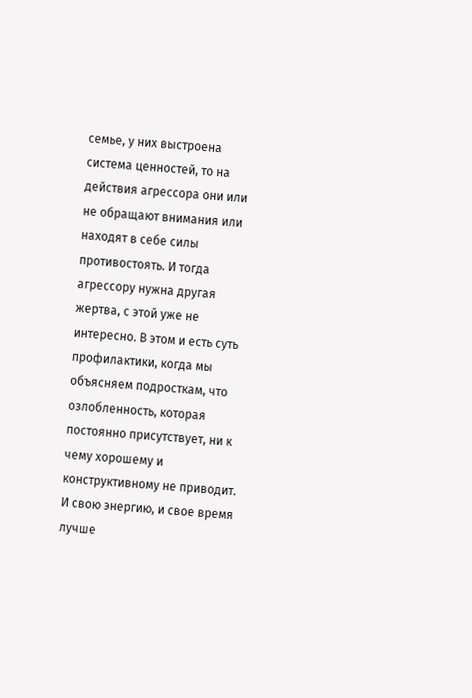семье, у них выстроена система ценностей, то на действия агрессора они или не обращают внимания или находят в себе силы противостоять. И тогда агрессору нужна другая жертва, с этой уже не интересно. В этом и есть суть профилактики, когда мы объясняем подросткам, что озлобленность, которая постоянно присутствует, ни к чему хорошему и конструктивному не приводит. И свою энергию, и свое время лучше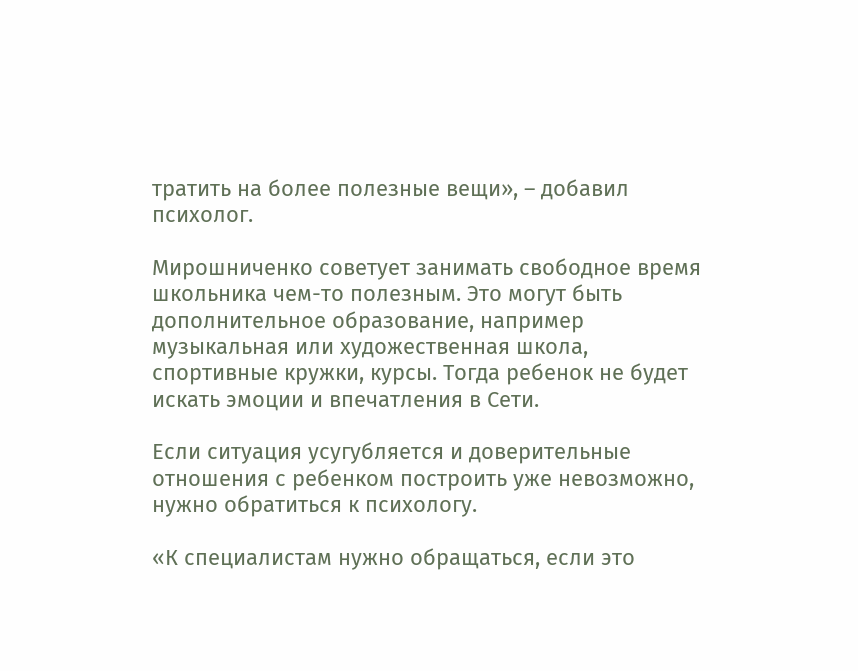тратить на более полезные вещи», – добавил психолог.

Мирошниченко советует занимать свободное время школьника чем-то полезным. Это могут быть дополнительное образование, например музыкальная или художественная школа, спортивные кружки, курсы. Тогда ребенок не будет искать эмоции и впечатления в Сети.

Если ситуация усугубляется и доверительные отношения с ребенком построить уже невозможно, нужно обратиться к психологу.

«К специалистам нужно обращаться, если это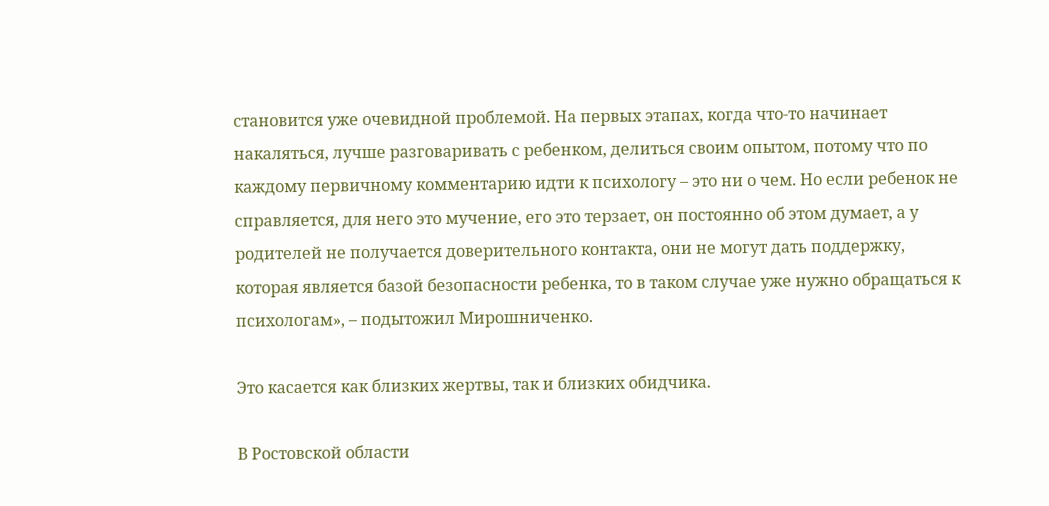становится уже очевидной проблемой. На первых этапах, когда что-то начинает накаляться, лучше разговаривать с ребенком, делиться своим опытом, потому что по каждому первичному комментарию идти к психологу – это ни о чем. Но если ребенок не справляется, для него это мучение, его это терзает, он постоянно об этом думает, а у родителей не получается доверительного контакта, они не могут дать поддержку, которая является базой безопасности ребенка, то в таком случае уже нужно обращаться к психологам», – подытожил Мирошниченко.

Это касается как близких жертвы, так и близких обидчика.

В Ростовской области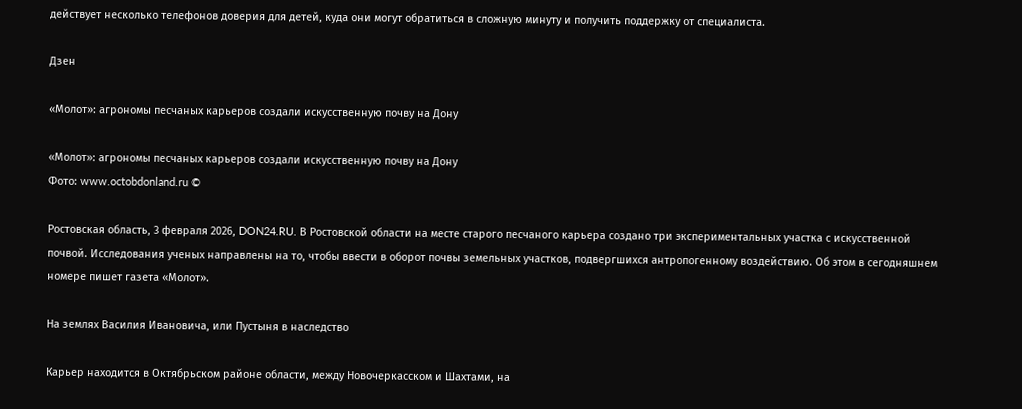действует несколько телефонов доверия для детей, куда они могут обратиться в сложную минуту и получить поддержку от специалиста.

Дзен

«Молот»: агрономы песчаных карьеров создали искусственную почву на Дону

«Молот»: агрономы песчаных карьеров создали искусственную почву на Дону
Фото: www.octobdonland.ru ©

Ростовская область, 3 февраля 2026, DON24.RU. В Ростовской области на месте старого песчаного карьера создано три экспериментальных участка с искусственной почвой. Исследования ученых направлены на то, чтобы ввести в оборот почвы земельных участков, подвергшихся антропогенному воздействию. Об этом в сегодняшнем номере пишет газета «Молот».

На землях Василия Ивановича, или Пустыня в наследство

Карьер находится в Октябрьском районе области, между Новочеркасском и Шахтами, на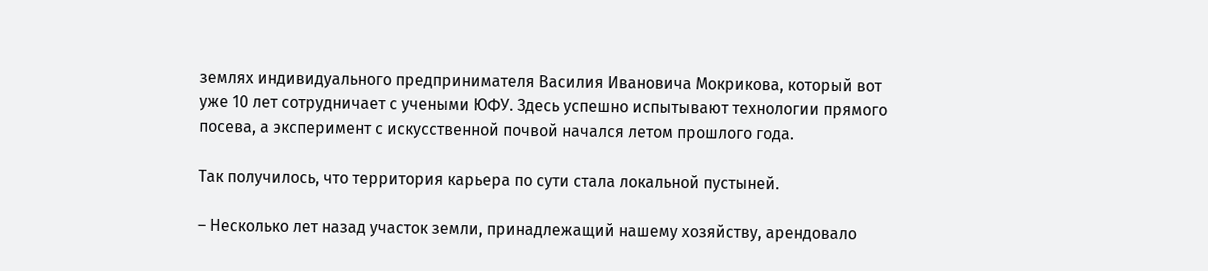землях индивидуального предпринимателя Василия Ивановича Мокрикова, который вот уже 10 лет сотрудничает с учеными ЮФУ. Здесь успешно испытывают технологии прямого посева, а эксперимент с искусственной почвой начался летом прошлого года.

Так получилось, что территория карьера по сути стала локальной пустыней.

– Несколько лет назад участок земли, принадлежащий нашему хозяйству, арендовало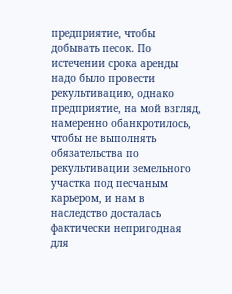предприятие, чтобы добывать песок. По истечении срока аренды надо было провести рекультивацию, однако предприятие, на мой взгляд, намеренно обанкротилось, чтобы не выполнять обязательства по рекультивации земельного участка под песчаным карьером, и нам в наследство досталась фактически непригодная для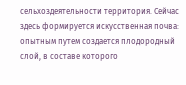сельхоздеятельности территория. Сейчас здесь формируется искусственная почва: опытным путем создается плодородный слой, в составе которого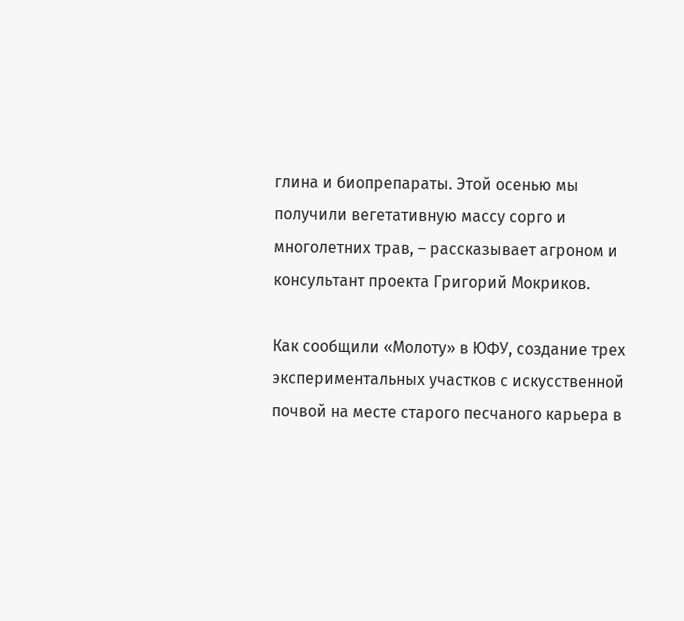глина и биопрепараты. Этой осенью мы получили вегетативную массу сорго и многолетних трав, – рассказывает агроном и консультант проекта Григорий Мокриков.

Как сообщили «Молоту» в ЮФУ, создание трех экспериментальных участков с искусственной почвой на месте старого песчаного карьера в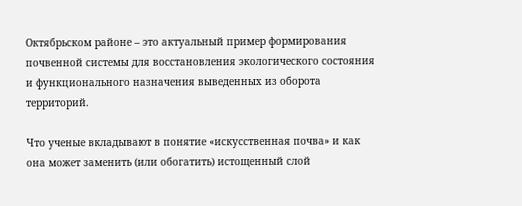Октябрьском районе – это актуальный пример формирования почвенной системы для восстановления экологического состояния и функционального назначения выведенных из оборота территорий.

Что ученые вкладывают в понятие «искусственная почва» и как она может заменить (или обогатить) истощенный слой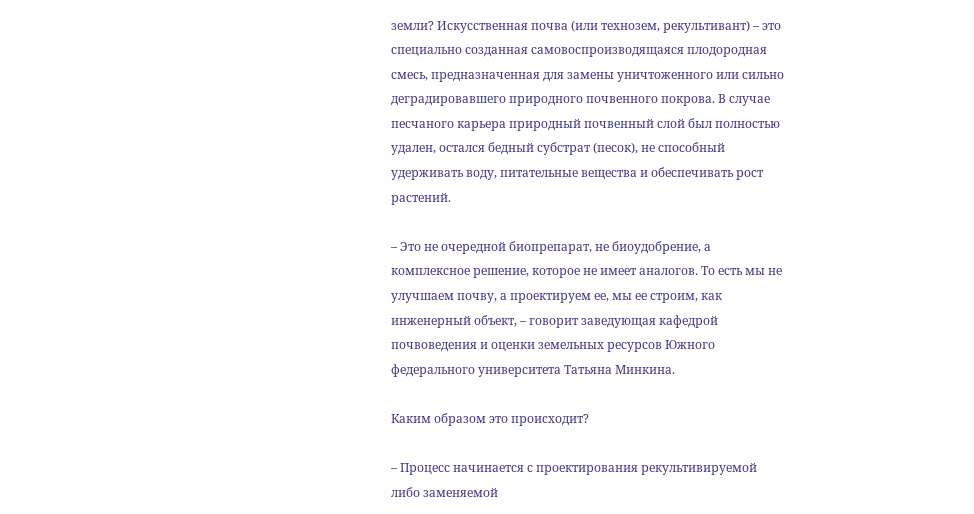земли? Искусственная почва (или технозем, рекультивант) – это специально созданная самовоспроизводящаяся плодородная смесь, предназначенная для замены уничтоженного или сильно деградировавшего природного почвенного покрова. В случае песчаного карьера природный почвенный слой был полностью удален, остался бедный субстрат (песок), не способный удерживать воду, питательные вещества и обеспечивать рост растений.

– Это не очередной биопрепарат, не биоудобрение, а комплексное решение, которое не имеет аналогов. То есть мы не улучшаем почву, а проектируем ее, мы ее строим, как инженерный объект, – говорит заведующая кафедрой почвоведения и оценки земельных ресурсов Южного федерального университета Татьяна Минкина.

Каким образом это происходит?

– Процесс начинается с проектирования рекультивируемой либо заменяемой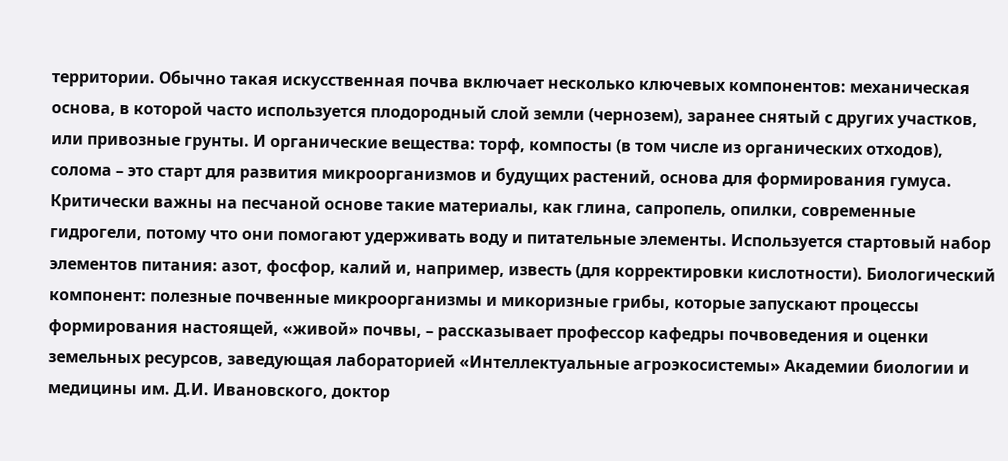территории. Обычно такая искусственная почва включает несколько ключевых компонентов: механическая основа, в которой часто используется плодородный слой земли (чернозем), заранее снятый с других участков, или привозные грунты. И органические вещества: торф, компосты (в том числе из органических отходов), солома – это старт для развития микроорганизмов и будущих растений, основа для формирования гумуса. Критически важны на песчаной основе такие материалы, как глина, сапропель, опилки, современные гидрогели, потому что они помогают удерживать воду и питательные элементы. Используется стартовый набор элементов питания: азот, фосфор, калий и, например, известь (для корректировки кислотности). Биологический компонент: полезные почвенные микроорганизмы и микоризные грибы, которые запускают процессы формирования настоящей, «живой» почвы, – рассказывает профессор кафедры почвоведения и оценки земельных ресурсов, заведующая лабораторией «Интеллектуальные агроэкосистемы» Академии биологии и медицины им. Д.И. Ивановского, доктор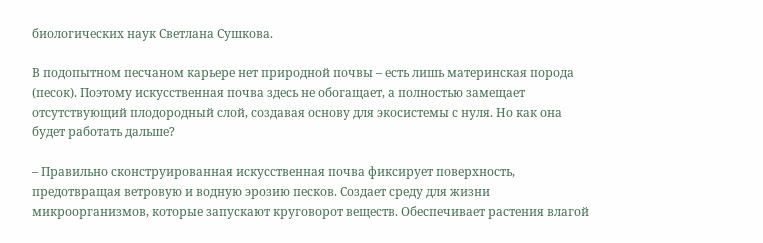биологических наук Светлана Сушкова.

В подопытном песчаном карьере нет природной почвы – есть лишь материнская порода (песок). Поэтому искусственная почва здесь не обогащает, а полностью замещает отсутствующий плодородный слой, создавая основу для экосистемы с нуля. Но как она будет работать дальше?

– Правильно сконструированная искусственная почва фиксирует поверхность, предотвращая ветровую и водную эрозию песков. Создает среду для жизни микроорганизмов, которые запускают круговорот веществ. Обеспечивает растения влагой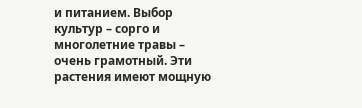и питанием. Выбор культур – сорго и многолетние травы – очень грамотный. Эти растения имеют мощную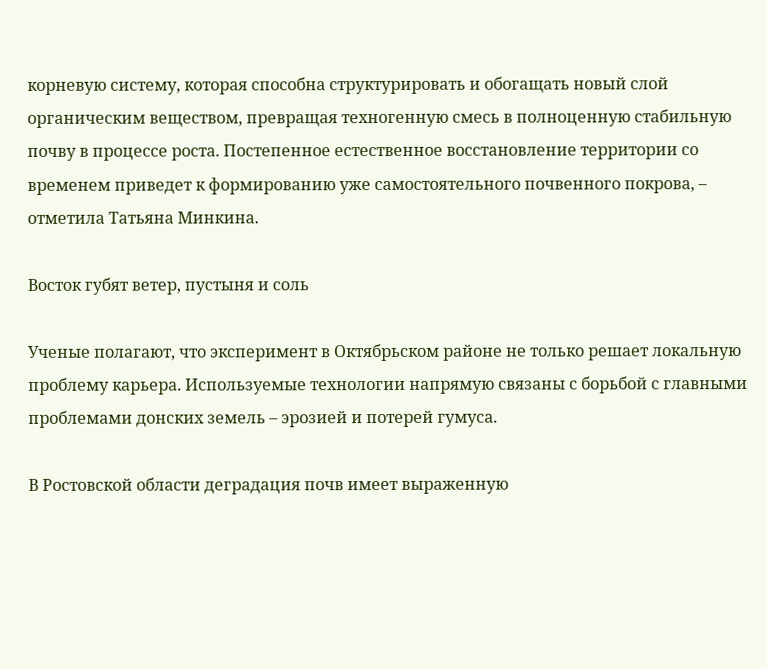корневую систему, которая способна структурировать и обогащать новый слой органическим веществом, превращая техногенную смесь в полноценную стабильную почву в процессе роста. Постепенное естественное восстановление территории со временем приведет к формированию уже самостоятельного почвенного покрова, – отметила Татьяна Минкина.

Восток губят ветер, пустыня и соль

Ученые полагают, что эксперимент в Октябрьском районе не только решает локальную проблему карьера. Используемые технологии напрямую связаны с борьбой с главными проблемами донских земель – эрозией и потерей гумуса.

В Ростовской области деградация почв имеет выраженную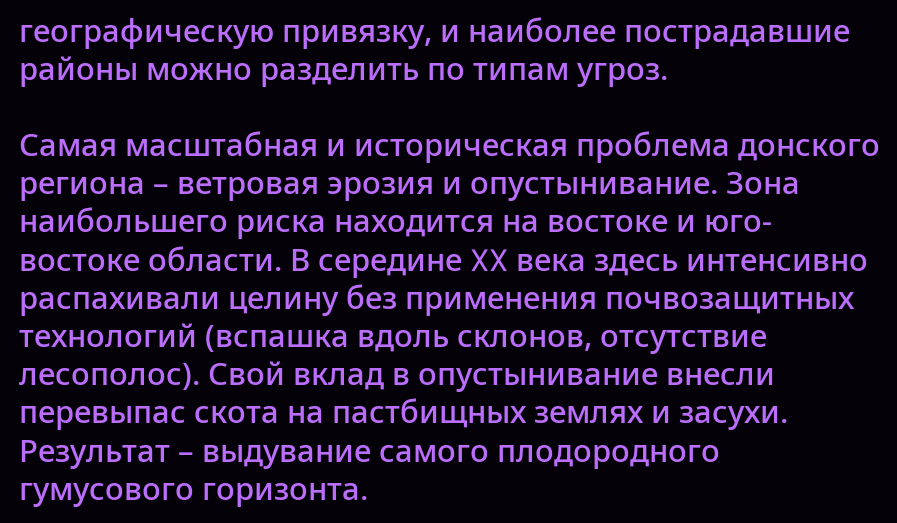географическую привязку, и наиболее пострадавшие районы можно разделить по типам угроз.

Самая масштабная и историческая проблема донского региона – ветровая эрозия и опустынивание. Зона наибольшего риска находится на востоке и юго-востоке области. В середине XX века здесь интенсивно распахивали целину без применения почвозащитных технологий (вспашка вдоль склонов, отсутствие лесополос). Свой вклад в опустынивание внесли перевыпас скота на пастбищных землях и засухи. Результат – выдувание самого плодородного гумусового горизонта.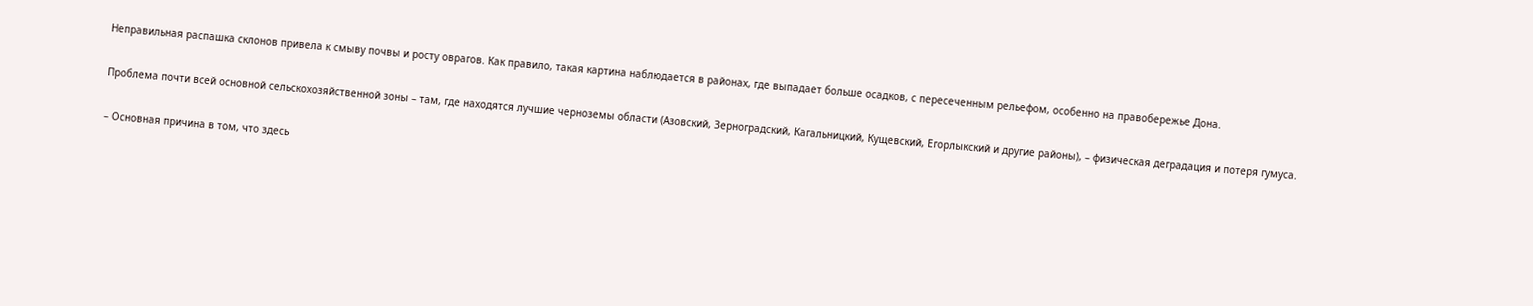Неправильная распашка склонов привела к смыву почвы и росту оврагов. Как правило, такая картина наблюдается в районах, где выпадает больше осадков, с пересеченным рельефом, особенно на правобережье Дона.

Проблема почти всей основной сельскохозяйственной зоны – там, где находятся лучшие черноземы области (Азовский, Зерноградский, Кагальницкий, Кущевский, Егорлыкский и другие районы), – физическая деградация и потеря гумуса.

– Основная причина в том, что здесь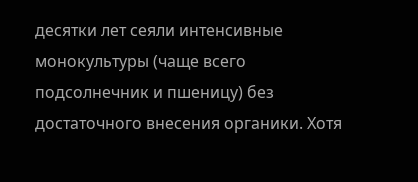десятки лет сеяли интенсивные монокультуры (чаще всего подсолнечник и пшеницу) без достаточного внесения органики. Хотя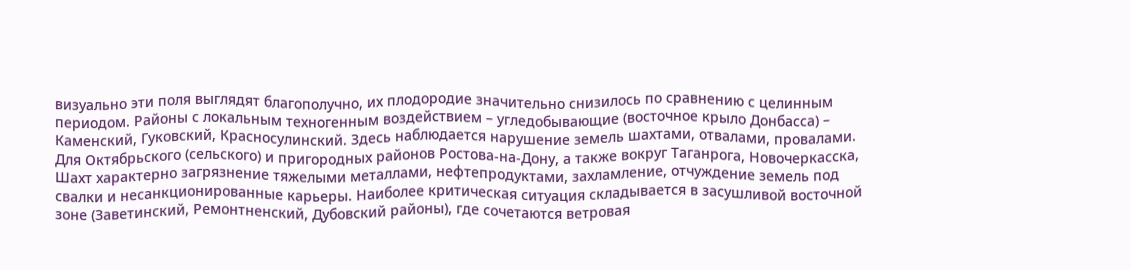визуально эти поля выглядят благополучно, их плодородие значительно снизилось по сравнению с целинным периодом. Районы с локальным техногенным воздействием – угледобывающие (восточное крыло Донбасса) – Каменский, Гуковский, Красносулинский. Здесь наблюдается нарушение земель шахтами, отвалами, провалами. Для Октябрьского (сельского) и пригородных районов Ростова-на-Дону, а также вокруг Таганрога, Новочеркасска, Шахт характерно загрязнение тяжелыми металлами, нефтепродуктами, захламление, отчуждение земель под свалки и несанкционированные карьеры. Наиболее критическая ситуация складывается в засушливой восточной зоне (Заветинский, Ремонтненский, Дубовский районы), где сочетаются ветровая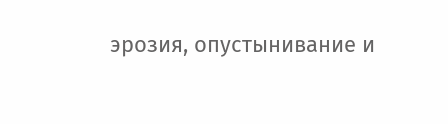эрозия, опустынивание и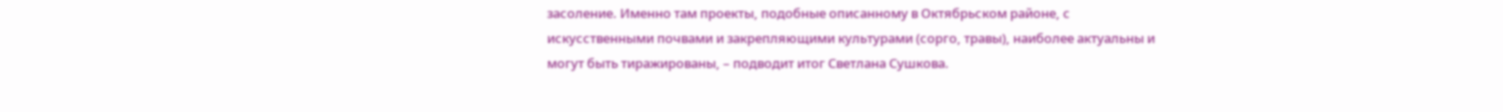засоление. Именно там проекты, подобные описанному в Октябрьском районе, с искусственными почвами и закрепляющими культурами (сорго, травы), наиболее актуальны и могут быть тиражированы, – подводит итог Светлана Сушкова.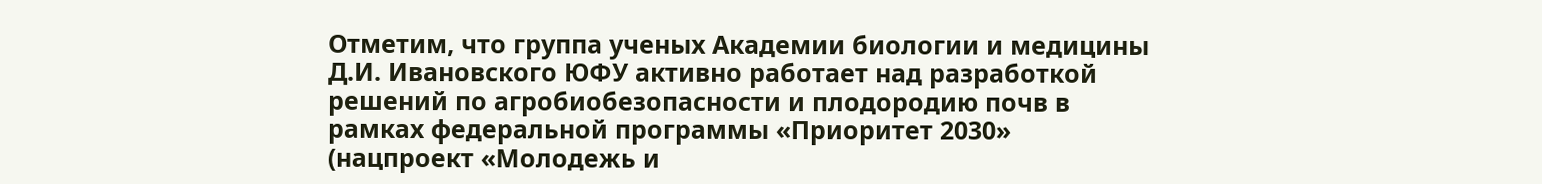Отметим, что группа ученых Академии биологии и медицины Д.И. Ивановского ЮФУ активно работает над разработкой решений по агробиобезопасности и плодородию почв в рамках федеральной программы «Приоритет 2030» (нацпроект «Молодежь и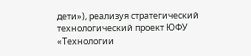дети»), реализуя стратегический технологический проект ЮФУ «Технологии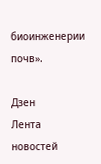биоинженерии почв».

Дзен
Лента новостей